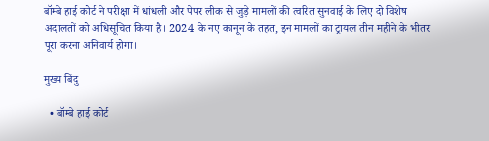बॉम्बे हाई कोर्ट ने परीक्षा में धांधली और पेपर लीक से जुड़े मामलों की त्वरित सुनवाई के लिए दो विशेष अदालतों को अधिसूचित किया है। 2024 के नए कानून के तहत, इन मामलों का ट्रायल तीन महीने के भीतर पूरा करना अनिवार्य होगा।

मुख्य बिंदु

  • बॉम्बे हाई कोर्ट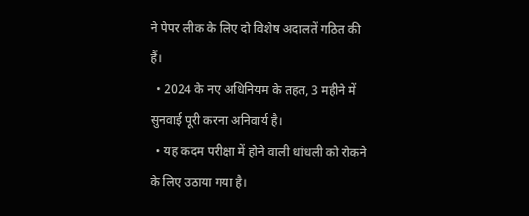ने पेपर लीक के लिए दो विशेष अदालतें गठित की हैं।
  • 2024 के नए अधिनियम के तहत, 3 महीने में सुनवाई पूरी करना अनिवार्य है।
  • यह कदम परीक्षा में होने वाली धांधली को रोकने के लिए उठाया गया है।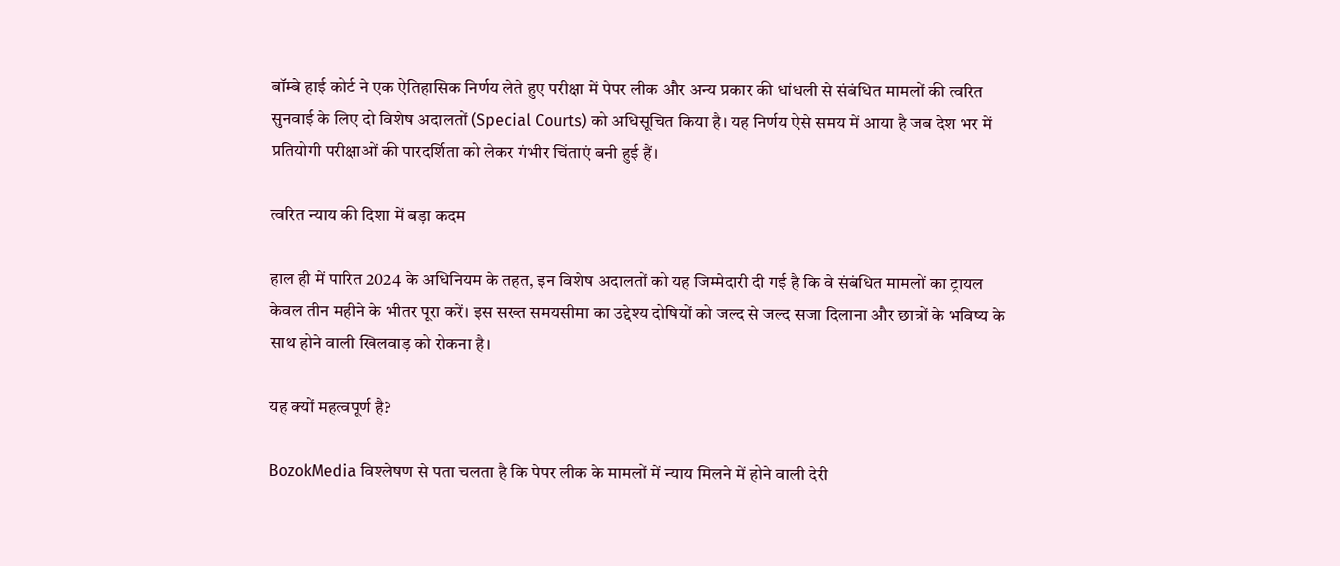बॉम्बे हाई कोर्ट ने एक ऐतिहासिक निर्णय लेते हुए परीक्षा में पेपर लीक और अन्य प्रकार की धांधली से संबंधित मामलों की त्वरित सुनवाई के लिए दो विशेष अदालतों (Special Courts) को अधिसूचित किया है। यह निर्णय ऐसे समय में आया है जब देश भर में प्रतियोगी परीक्षाओं की पारदर्शिता को लेकर गंभीर चिंताएं बनी हुई हैं।

त्वरित न्याय की दिशा में बड़ा कदम

हाल ही में पारित 2024 के अधिनियम के तहत, इन विशेष अदालतों को यह जिम्मेदारी दी गई है कि वे संबंधित मामलों का ट्रायल केवल तीन महीने के भीतर पूरा करें। इस सख्त समयसीमा का उद्देश्य दोषियों को जल्द से जल्द सजा दिलाना और छात्रों के भविष्य के साथ होने वाली खिलवाड़ को रोकना है।

यह क्यों महत्वपूर्ण है?

BozokMedia विश्लेषण से पता चलता है कि पेपर लीक के मामलों में न्याय मिलने में होने वाली देरी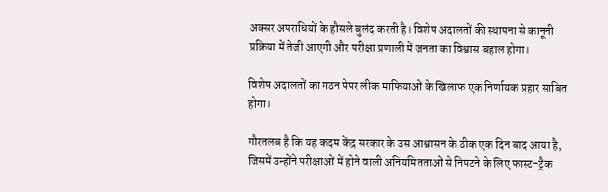अक्सर अपराधियों के हौसले बुलंद करती है। विशेष अदालतों की स्थापना से कानूनी प्रक्रिया में तेजी आएगी और परीक्षा प्रणाली में जनता का विश्वास बहाल होगा।

विशेष अदालतों का गठन पेपर लीक माफियाओं के खिलाफ एक निर्णायक प्रहार साबित होगा।

गौरतलब है कि यह कदम केंद्र सरकार के उस आश्वासन के ठीक एक दिन बाद आया है, जिसमें उन्होंने परीक्षाओं में होने वाली अनियमितताओं से निपटने के लिए फास्ट-ट्रैक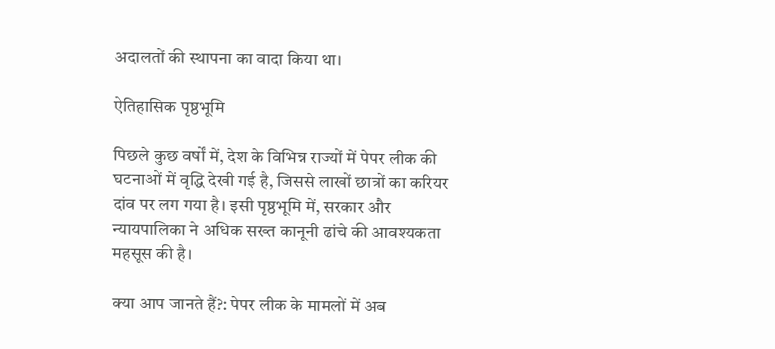अदालतों की स्थापना का वादा किया था।

ऐतिहासिक पृष्ठभूमि

पिछले कुछ वर्षों में, देश के विभिन्न राज्यों में पेपर लीक की घटनाओं में वृद्धि देखी गई है, जिससे लाखों छात्रों का करियर दांव पर लग गया है। इसी पृष्ठभूमि में, सरकार और न्यायपालिका ने अधिक सख्त कानूनी ढांचे की आवश्यकता महसूस की है।

क्या आप जानते हैं?: पेपर लीक के मामलों में अब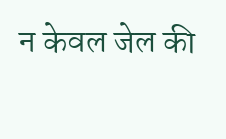न केवल जेल की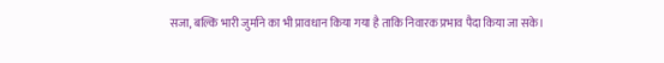सजा, बल्कि भारी जुर्माने का भी प्रावधान किया गया है ताकि निवारक प्रभाव पैदा किया जा सके।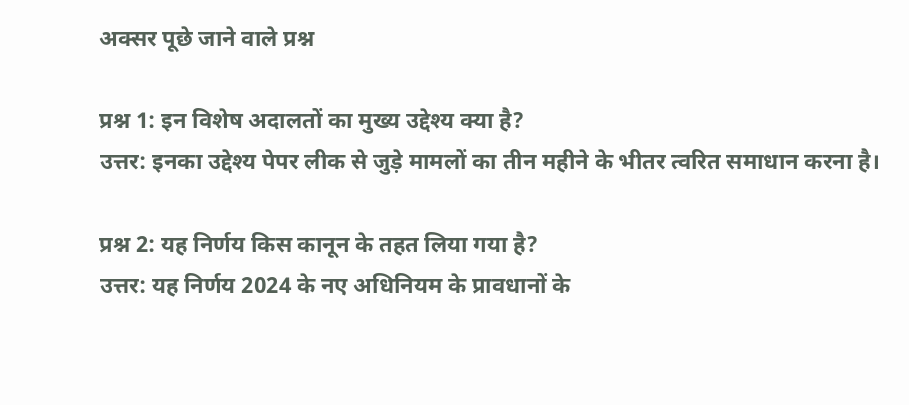अक्सर पूछे जाने वाले प्रश्न

प्रश्न 1: इन विशेष अदालतों का मुख्य उद्देश्य क्या है?
उत्तर: इनका उद्देश्य पेपर लीक से जुड़े मामलों का तीन महीने के भीतर त्वरित समाधान करना है।

प्रश्न 2: यह निर्णय किस कानून के तहत लिया गया है?
उत्तर: यह निर्णय 2024 के नए अधिनियम के प्रावधानों के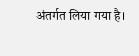अंतर्गत लिया गया है।